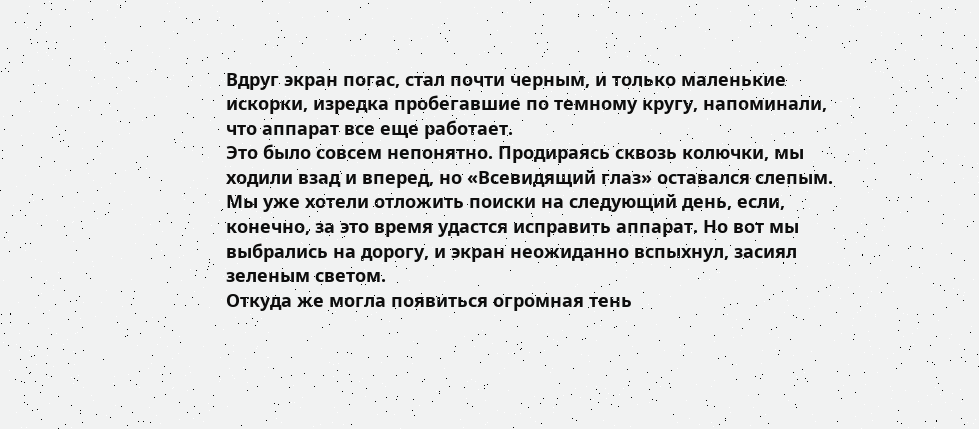Вдруг экран погас, стал почти черным, и только маленькие искорки, изредка пробегавшие по темному кругу, напоминали, что аппарат все еще работает.
Это было совсем непонятно. Продираясь сквозь колючки, мы ходили взад и вперед, но «Всевидящий глаз» оставался слепым. Мы уже хотели отложить поиски на следующий день, если, конечно, за это время удастся исправить аппарат. Но вот мы выбрались на дорогу, и экран неожиданно вспыхнул, засиял зеленым светом.
Откуда же могла появиться огромная тень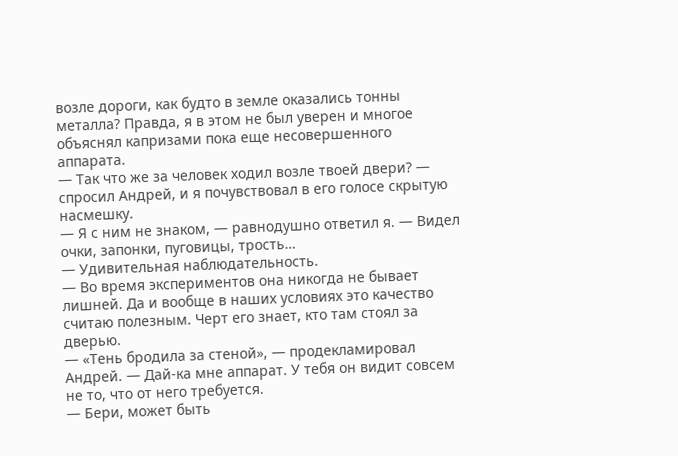возле дороги, как будто в земле оказались тонны металла? Правда, я в этом не был уверен и многое объяснял капризами пока еще несовершенного аппарата.
— Так что же за человек ходил возле твоей двери? — спросил Андрей, и я почувствовал в его голосе скрытую насмешку.
— Я с ним не знаком, — равнодушно ответил я. — Видел очки, запонки, пуговицы, трость…
— Удивительная наблюдательность.
— Во время экспериментов она никогда не бывает лишней. Да и вообще в наших условиях это качество считаю полезным. Черт его знает, кто там стоял за дверью.
— «Тень бродила за стеной», — продекламировал Андрей. — Дай-ка мне аппарат. У тебя он видит совсем не то, что от него требуется.
— Бери, может быть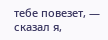тебе повезет, — сказал я,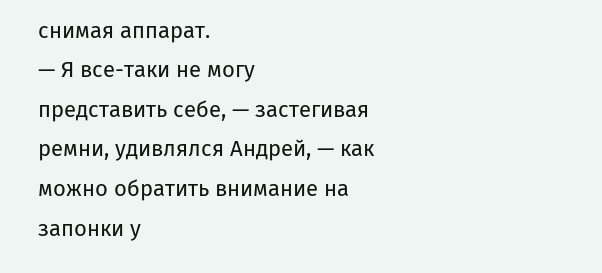снимая аппарат.
— Я все-таки не могу представить себе, — застегивая ремни, удивлялся Андрей, — как можно обратить внимание на запонки у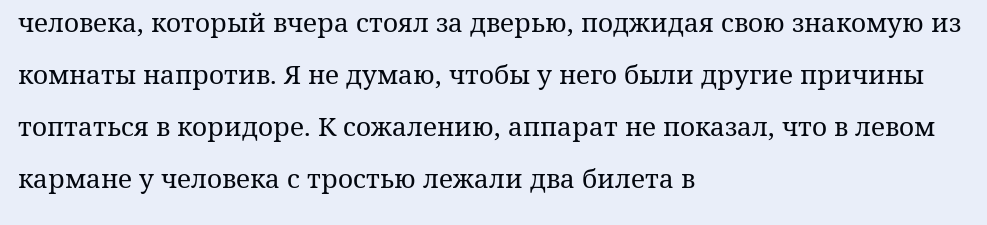человека, который вчера стоял за дверью, поджидая свою знакомую из комнаты напротив. Я не думаю, чтобы у него были другие причины топтаться в коридоре. К сожалению, аппарат не показал, что в левом кармане у человека с тростью лежали два билета в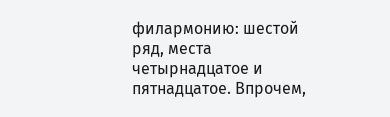филармонию: шестой ряд, места четырнадцатое и пятнадцатое. Впрочем,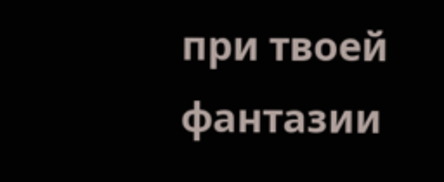при твоей фантазии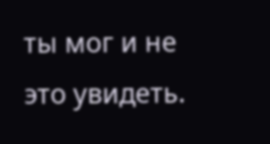ты мог и не это увидеть.